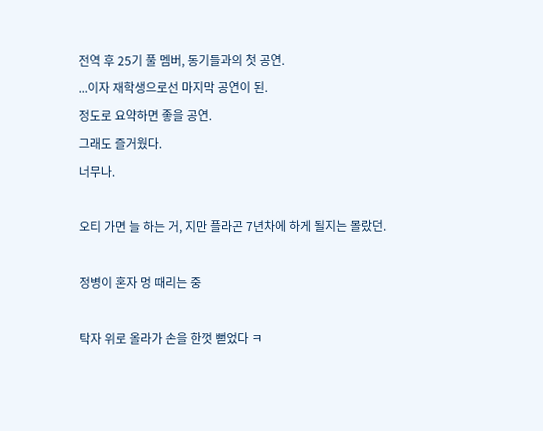전역 후 25기 풀 멤버, 동기들과의 첫 공연.
...이자 재학생으로선 마지막 공연이 된.
정도로 요약하면 좋을 공연.
그래도 즐거웠다.
너무나.

오티 가면 늘 하는 거, 지만 플라곤 7년차에 하게 될지는 몰랐던.

정병이 혼자 멍 때리는 중

탁자 위로 올라가 손을 한껏 뻗었다 ㅋ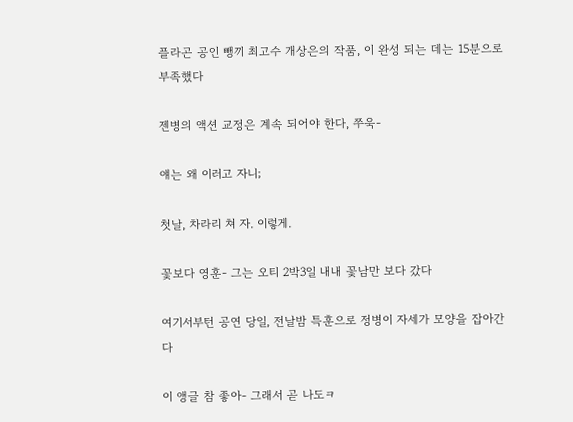플라곤 공인 뺑끼 최고수 개상은의 작품, 이 완성 되는 데는 15분으로 부족했다

젠병의 액션 교정은 계속 되어야 한다, 쭈욱-

얘는 왜 이러고 자니;

첫날, 차라리 쳐 자. 이렇게.

꽃보다 영훈- 그는 오티 2박3일 내내 꽃남만 보다 갔다

여기서부턴 공연 당일, 전날밤 특훈으로 정병이 자세가 모양을 잡아간다

이 앵글 참 좋아- 그래서 곧 나도ㅋ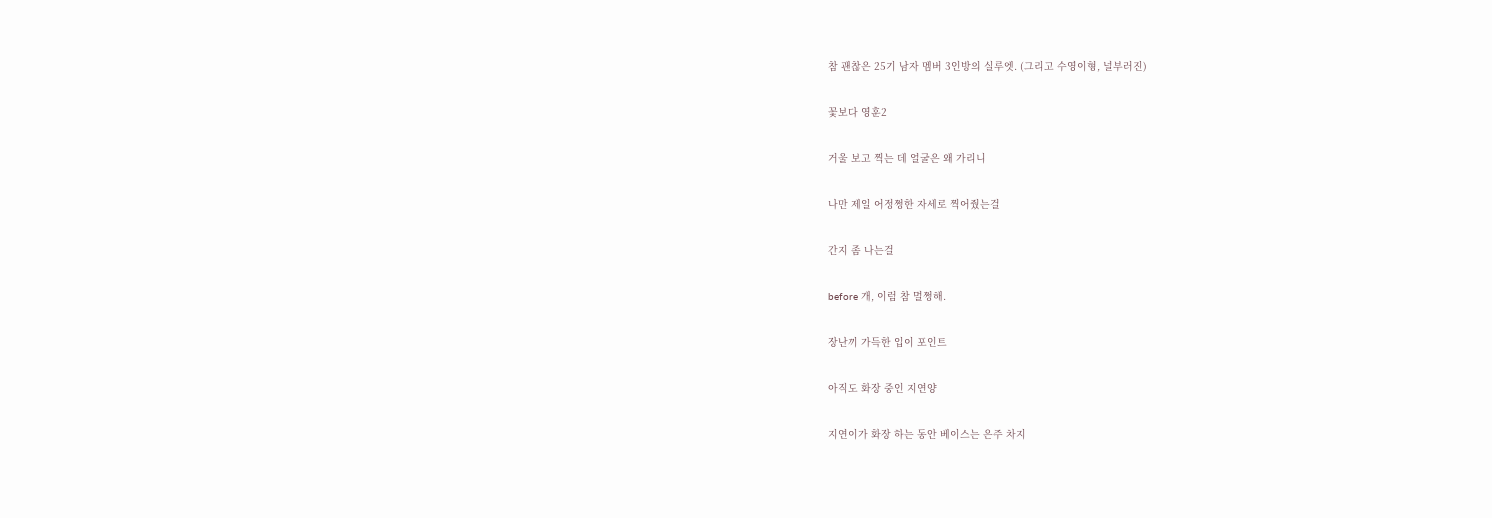참 괜찮은 25기 남자 멤버 3인방의 실루엣. (그리고 수영이형, 널부러진)

꽃보다 영훈2

거울 보고 찍는 데 얼굴은 왜 가리니

나만 제일 어정쩡한 자세로 찍어줬는걸

간지 좀 나는걸

before 개, 이럼 참 멀쩡해.

장난끼 가득한 입이 포인트

아직도 화장 중인 지연양

지연이가 화장 하는 동안 베이스는 은주 차지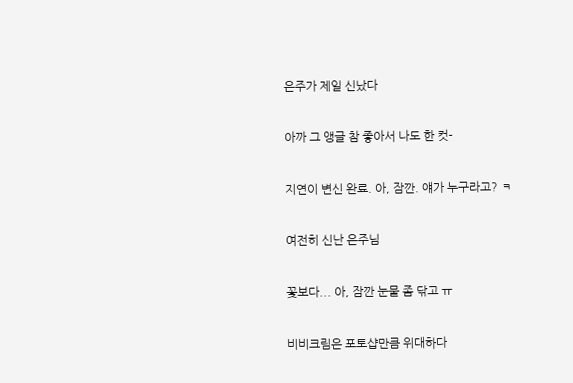은주가 제일 신났다

아까 그 앵글 참 좋아서 나도 한 컷-

지연이 변신 완료. 아, 잠깐. 얘가 누구라고? ㅋ

여전히 신난 은주님

꽃보다... 아, 잠깐 눈물 좀 닦고 ㅠ

비비크림은 포토샵만큼 위대하다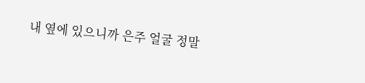내 옆에 있으니까 은주 얼굴 정말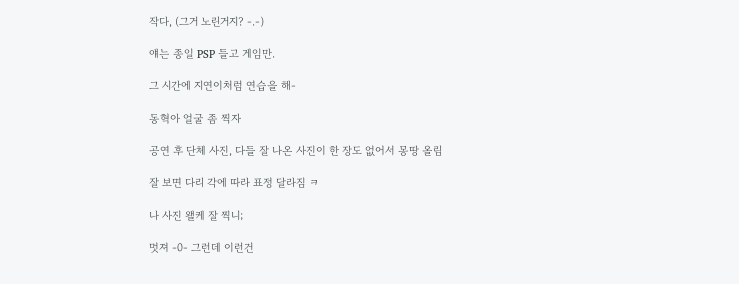작다, (그거 노린거지? -.-)

얘는 종일 PSP 들고 게임만.

그 시간에 지연이처럼 연습을 해-

동혁아 얼굴 좀 찍자

공연 후 단체 사진, 다들 잘 나온 사진이 한 장도 없어서 몽땅 올림

잘 보면 다리 각에 따라 표정 달라짐 ㅋ

나 사진 왤케 잘 찍니;

멋져 -0- 그런데 이런건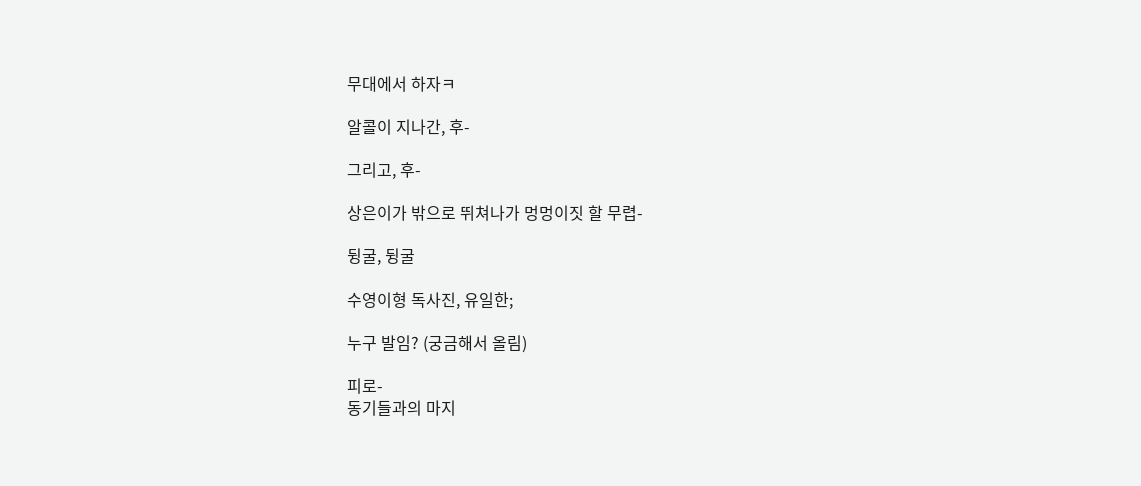무대에서 하자ㅋ

알콜이 지나간, 후-

그리고, 후-

상은이가 밖으로 뛰쳐나가 멍멍이짓 할 무렵-

뒹굴, 뒹굴

수영이형 독사진, 유일한;

누구 발임? (궁금해서 올림)

피로-
동기들과의 마지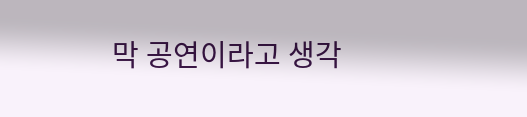막 공연이라고 생각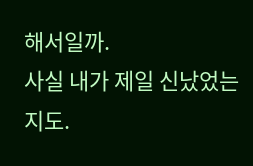해서일까.
사실 내가 제일 신났었는지도.